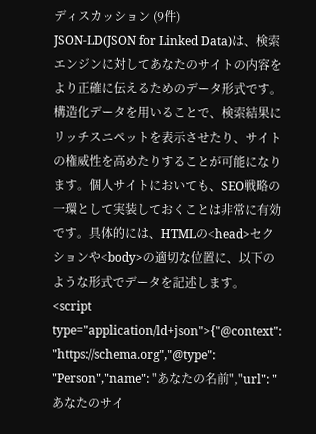ディスカッション (9件)
JSON-LD(JSON for Linked Data)は、検索エンジンに対してあなたのサイトの内容をより正確に伝えるためのデータ形式です。構造化データを用いることで、検索結果にリッチスニペットを表示させたり、サイトの権威性を高めたりすることが可能になります。個人サイトにおいても、SEO戦略の一環として実装しておくことは非常に有効です。具体的には、HTMLの<head>セクションや<body>の適切な位置に、以下のような形式でデータを記述します。<script type="application/ld+json">{"@context": "https://schema.org","@type": "Person","name": "あなたの名前","url": "あなたのサイ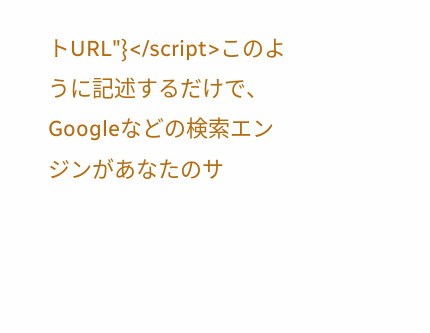トURL"}</script>このように記述するだけで、Googleなどの検索エンジンがあなたのサ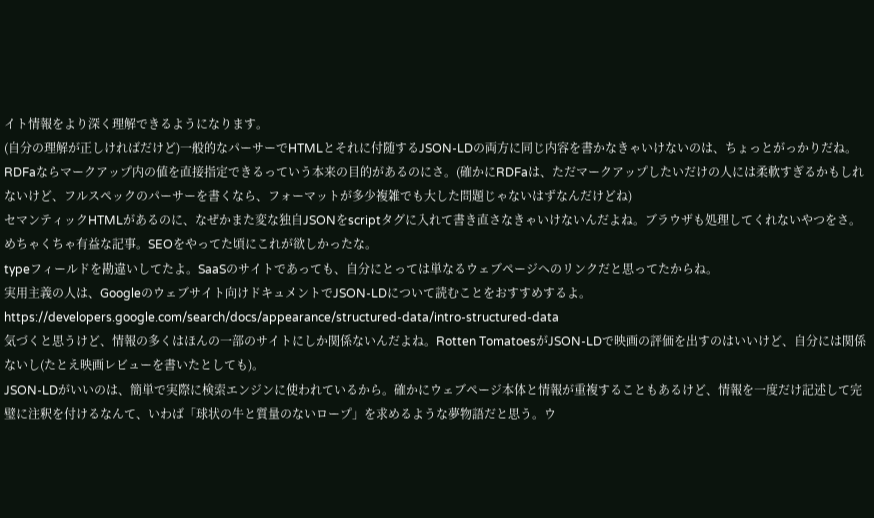イト情報をより深く理解できるようになります。
(自分の理解が正しければだけど)一般的なパーサーでHTMLとそれに付随するJSON-LDの両方に同じ内容を書かなきゃいけないのは、ちょっとがっかりだね。RDFaならマークアップ内の値を直接指定できるっていう本来の目的があるのにさ。(確かにRDFaは、ただマークアップしたいだけの人には柔軟すぎるかもしれないけど、フルスペックのパーサーを書くなら、フォーマットが多少複雑でも大した問題じゃないはずなんだけどね)
セマンティックHTMLがあるのに、なぜかまた変な独自JSONをscriptタグに入れて書き直さなきゃいけないんだよね。ブラウザも処理してくれないやつをさ。
めちゃくちゃ有益な記事。SEOをやってた頃にこれが欲しかったな。
typeフィールドを勘違いしてたよ。SaaSのサイトであっても、自分にとっては単なるウェブページへのリンクだと思ってたからね。
実用主義の人は、Googleのウェブサイト向けドキュメントでJSON-LDについて読むことをおすすめするよ。
https://developers.google.com/search/docs/appearance/structured-data/intro-structured-data
気づくと思うけど、情報の多くはほんの一部のサイトにしか関係ないんだよね。Rotten TomatoesがJSON-LDで映画の評価を出すのはいいけど、自分には関係ないし(たとえ映画レビューを書いたとしても)。
JSON-LDがいいのは、簡単で実際に検索エンジンに使われているから。確かにウェブページ本体と情報が重複することもあるけど、情報を一度だけ記述して完璧に注釈を付けるなんて、いわば「球状の牛と質量のないロープ」を求めるような夢物語だと思う。ウ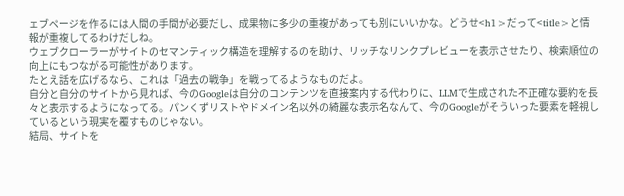ェブページを作るには人間の手間が必要だし、成果物に多少の重複があっても別にいいかな。どうせ<h1>だって<title>と情報が重複してるわけだしね。
ウェブクローラーがサイトのセマンティック構造を理解するのを助け、リッチなリンクプレビューを表示させたり、検索順位の向上にもつながる可能性があります。
たとえ話を広げるなら、これは「過去の戦争」を戦ってるようなものだよ。
自分と自分のサイトから見れば、今のGoogleは自分のコンテンツを直接案内する代わりに、LLMで生成された不正確な要約を長々と表示するようになってる。パンくずリストやドメイン名以外の綺麗な表示名なんて、今のGoogleがそういった要素を軽視しているという現実を覆すものじゃない。
結局、サイトを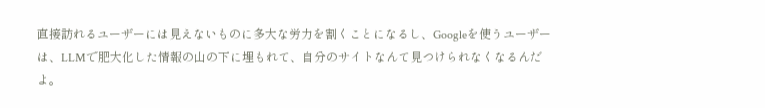直接訪れるユーザーには見えないものに多大な労力を割くことになるし、Googleを使うユーザーは、LLMで肥大化した情報の山の下に埋もれて、自分のサイトなんて見つけられなくなるんだよ。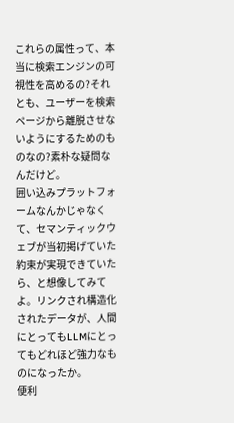これらの属性って、本当に検索エンジンの可視性を高めるの?それとも、ユーザーを検索ページから離脱させないようにするためのものなの?素朴な疑問なんだけど。
囲い込みプラットフォームなんかじゃなくて、セマンティックウェブが当初掲げていた約束が実現できていたら、と想像してみてよ。リンクされ構造化されたデータが、人間にとってもLLMにとってもどれほど強力なものになったか。
便利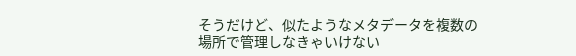そうだけど、似たようなメタデータを複数の場所で管理しなきゃいけない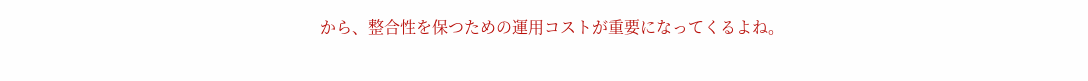から、整合性を保つための運用コストが重要になってくるよね。